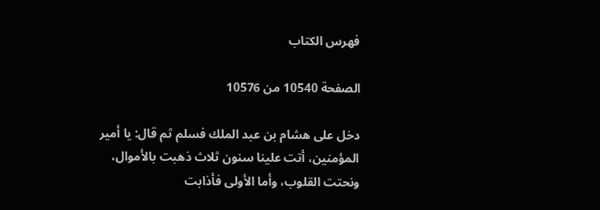فهرس الكتاب

الصفحة 10540 من 10576

دخل على هشام بن عبد الملك فسلم ثم قال: يا أمير المؤمنين، أتت علينا سنون ثلاث ذهبت بالأموال، ونحتت القلوب، وأما الأولى فأذابت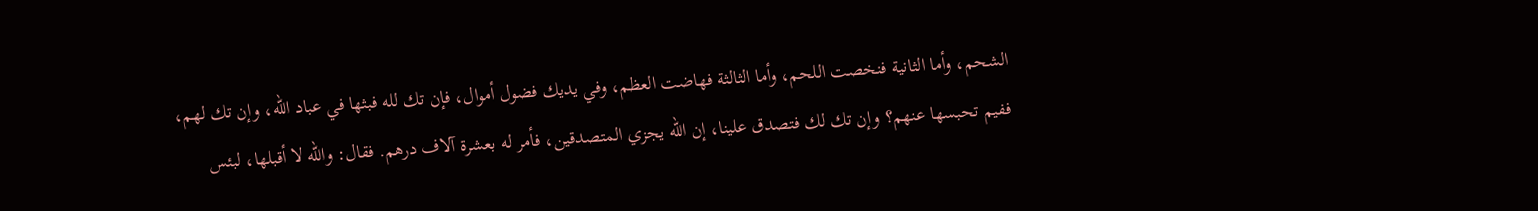الشحم، وأما الثانية فنخصت اللحم، وأما الثالثة فهاضت العظم، وفي يديك فضول أموال، فإن تك لله فبثها في عباد الله، وإن تك لهم، ففيم تحبسها عنهم؟ وإن تك لك فتصدق علينا، إن الله يجزي المتصدقين، فأمر له بعشرة آلاف درهم. فقال: والله لا أقبلها، لبئس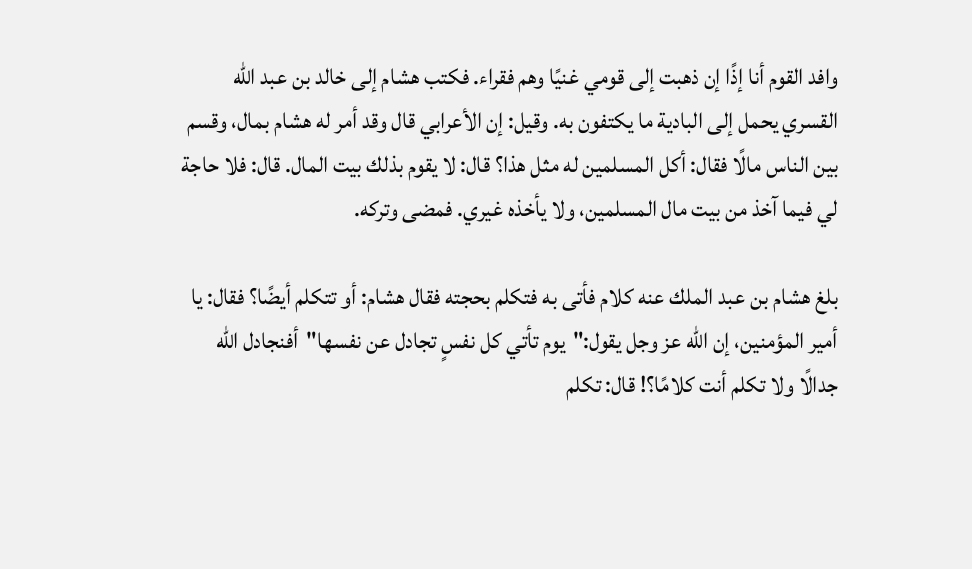وافد القوم أنا إذًا إن ذهبت إلى قومي غنيًا وهم فقراء. فكتب هشام إلى خالد بن عبد الله القسري يحمل إلى البادية ما يكتفون به. وقيل: إن الأعرابي قال وقد أمر له هشام بمال، وقسم بين الناس مالًا فقال: أكل المسلمين له مثل هذا؟ قال: لا يقوم بذلك بيت المال. قال: فلا حاجة لي فيما آخذ من بيت مال المسلمين، ولا يأخذه غيري. فمضى وتركه.

بلغ هشام بن عبد الملك عنه كلام فأتى به فتكلم بحجته فقال هشام: أو تتكلم أيضًا؟ فقال: يا أمير المؤمنين، إن الله عز وجل يقول:"يوم تأتي كل نفسٍ تجادل عن نفسها"أفنجادل الله جدالًا ولا تكلم أنت كلامًا؟! قال: تكلم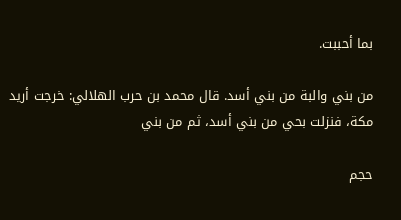بما أحببت.

من بني والبة من بني أسد. قال محمد بن حرب الهلالي: خرجت أريد مكة، فنزلت بحي من بني أسد، ثم من بني

حجم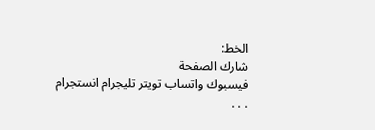الخط:
شارك الصفحة
فيسبوك واتساب تويتر تليجرام انستجرام
. . .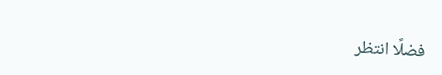فضلًا انتظر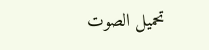تحميل الصوت